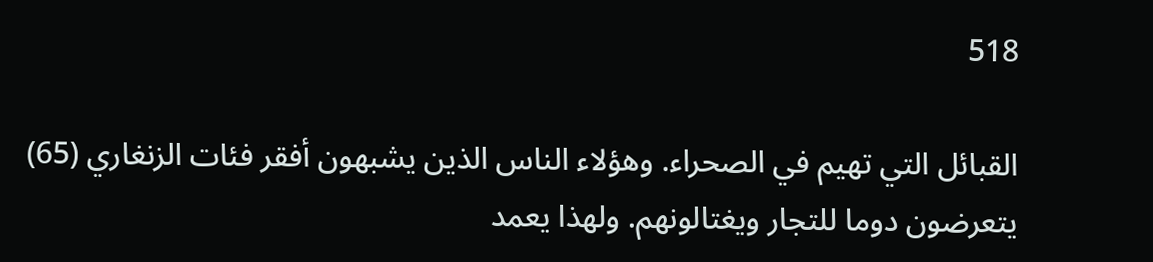518

القبائل التي تهيم في الصحراء. وهؤلاء الناس الذين يشبهون أفقر فئات الزنغاري (65) يتعرضون دوما للتجار ويغتالونهم. ولهذا يعمد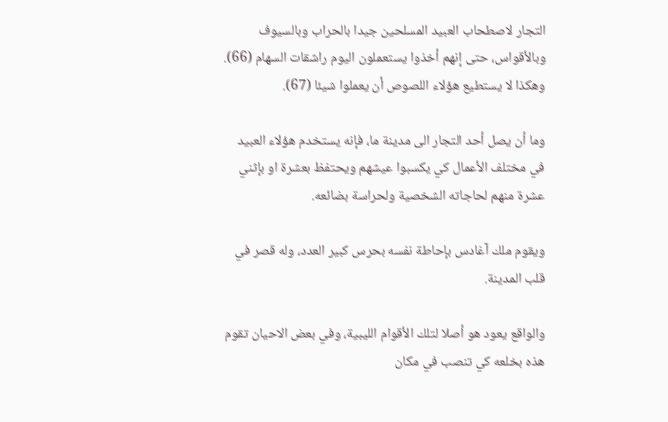التجار لاصطحاب العبيد المسلحين جيدا بالحراب وبالسيوف وبالأقواس، حتى إنهم أخذوا يستعملون اليوم راشقات السهام (66). وهكذا لا يستطيع هؤلاء اللصوص أن يعملوا شيئا (67).

وما أن يصل أحد التجار الى مدينة ما، فإنه يستخدم هؤلاء العبيد في مختلف الأعمال كي يكسبوا عيشهم ويحتفظ بعشرة او بإثني عشرة منهم لحاجاته الشخصية ولحراسة بضائعه.

ويقوم ملك آغادس بإحاطة نفسه بحرس كبير العدد، وله قصر في قلب المدينة.

والواقع يعود هو أصلا لتلك الأقوام الليبية، وفي بعض الاحيان تقوم هذه بخلعه كي تنصب في مكان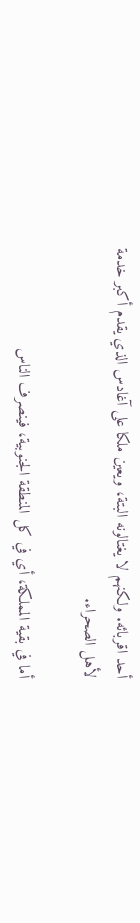أحد اقربائه. ولكنهم لا يغتالونه البتة، ويعين ملكا على آغادس الذي يقدم أكبر خدمة لأهل الصحراء.

أما في بقية المملكة، أي في كل المنطقة الجنوبية، فينصرف الناس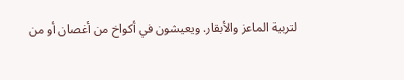لتربية الماعز والأبقار. ويعيشون في أكواخ من أغصان أو من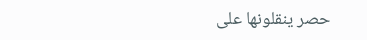حصر ينقلونها على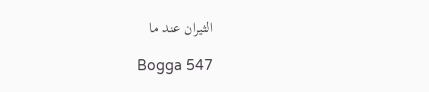الثيران عند ما

Bogga 547